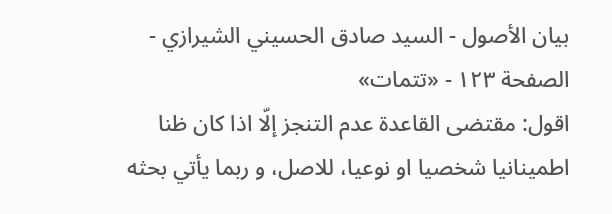بيان الأصول - السيد صادق الحسيني الشيرازي - الصفحة ١٢٣ - «تتمات»
اقول: مقتضى القاعدة عدم التنجز إلّا اذا كان ظنا اطمينانيا شخصيا او نوعيا، للاصل، و ربما يأتي بحثه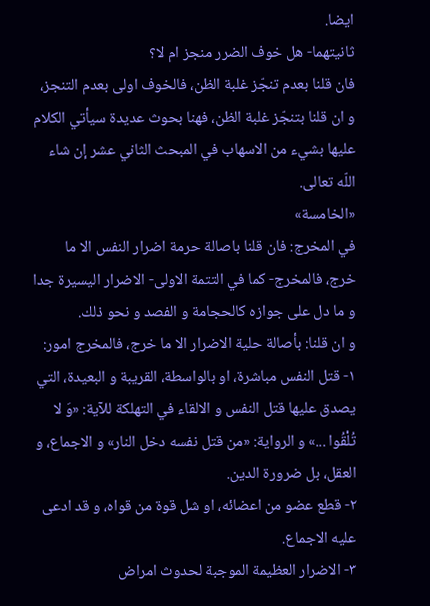ايضا.
ثانيتهما- هل خوف الضرر منجز ام لا؟
فان قلنا بعدم تنجّز غلبة الظن، فالخوف اولى بعدم التنجز، و ان قلنا بتنجّز غلبة الظن، فهنا بحوث عديدة سيأتي الكلام عليها بشيء من الاسهاب في المبحث الثاني عشر إن شاء اللّه تعالى.
«الخامسة»
في المخرج: فان قلنا باصالة حرمة اضرار النفس الا ما خرج، فالمخرج- كما في التتمة الاولى- الاضرار اليسيرة جدا و ما دل على جوازه كالحجامة و الفصد و نحو ذلك.
و ان قلنا: بأصالة حلية الاضرار الا ما خرج، فالمخرج امور:
١- قتل النفس مباشرة، او بالواسطة، القريبة و البعيدة، التي يصدق عليها قتل النفس و الالقاء في التهلكة للآية: «وَ لا تُلْقُوا ...» و الرواية: «من قتل نفسه دخل النار» و الاجماع، و العقل، بل ضرورة الدين.
٢- قطع عضو من اعضائه، او شل قوة من قواه، و قد ادعى عليه الاجماع.
٣- الاضرار العظيمة الموجبة لحدوث امراض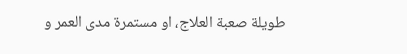طويلة صعبة العلاج، او مستمرة مدى العمر و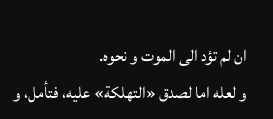ان لم تؤد الى الموت و نحوه.
و لعله اما لصدق «التهلكة» عليه، فتأمل، و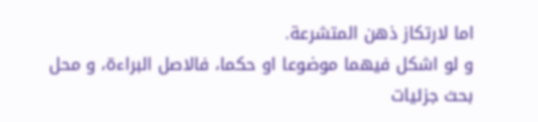اما لارتكاز ذهن المتشرعة.
و لو اشكل فيهما موضوعا او حكما، فالاصل البراءة، و محل بحث جزئيات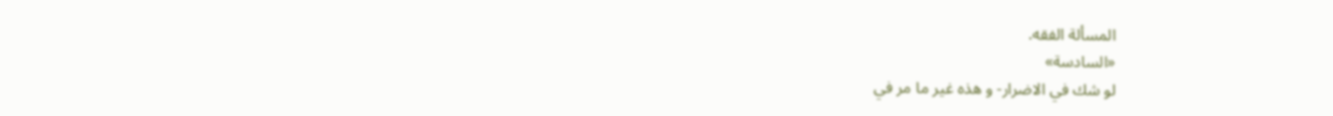المسألة الفقه.
«السادسة»
لو شك في الاضرار- و هذه غير ما مر في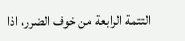التتمة الرابعة من خوف الضرر، اذا